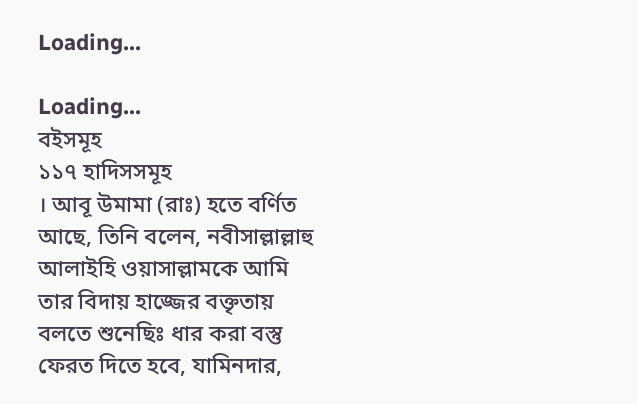Loading...

Loading...
বইসমূহ
১১৭ হাদিসসমূহ
। আবূ উমামা (রাঃ) হতে বর্ণিত আছে, তিনি বলেন, নবীসাল্লাল্লাহু আলাইহি ওয়াসাল্লামকে আমি তার বিদায় হাজ্জের বক্তৃতায় বলতে শুনেছিঃ ধার করা বস্তু ফেরত দিতে হবে, যামিনদার,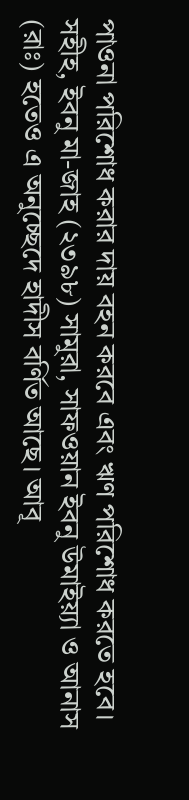পাওনা পরিশোধ করার দায় বহন করবে এবং ঋণ পরিশোধ করতে হবে। সহীহ, ইবনু মা-জাহ (২৩৯৮) সামুরা, সাফওয়ান ইবনু উমাইয়্যা ও আনাস (রাঃ) হতেও এ অনুচ্ছেদে হাদীস বর্ণিত আছে। আবূ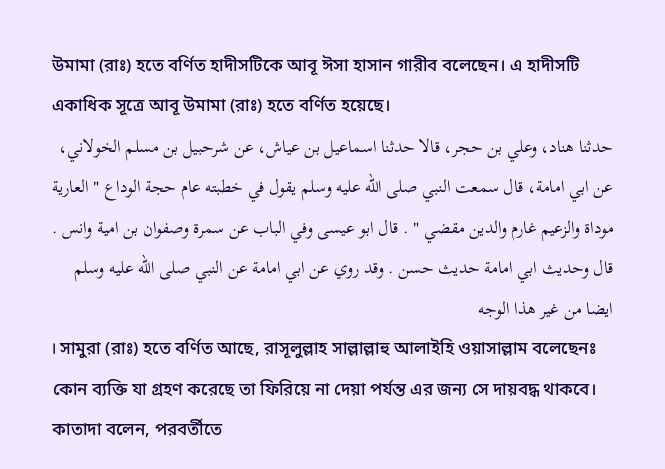উমামা (রাঃ) হতে বর্ণিত হাদীসটিকে আবূ ঈসা হাসান গারীব বলেছেন। এ হাদীসটি একাধিক সূত্রে আবূ উমামা (রাঃ) হতে বর্ণিত হয়েছে।
حدثنا هناد، وعلي بن حجر، قالا حدثنا اسماعيل بن عياش، عن شرحبيل بن مسلم الخولاني، عن ابي امامة، قال سمعت النبي صلى الله عليه وسلم يقول في خطبته عام حجة الوداع " العارية موداة والزعيم غارم والدين مقضي " . قال ابو عيسى وفي الباب عن سمرة وصفوان بن امية وانس . قال وحديث ابي امامة حديث حسن . وقد روي عن ابي امامة عن النبي صلى الله عليه وسلم ايضا من غير هذا الوجه
। সামুরা (রাঃ) হতে বর্ণিত আছে, রাসূলুল্লাহ সাল্লাল্লাহু আলাইহি ওয়াসাল্লাম বলেছেনঃ কোন ব্যক্তি যা গ্রহণ করেছে তা ফিরিয়ে না দেয়া পর্যন্ত এর জন্য সে দায়বদ্ধ থাকবে। কাতাদা বলেন, পরবর্তীতে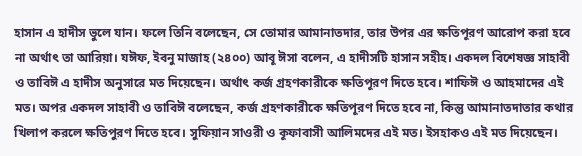হাসান এ হাদীস ভুলে যান। ফলে তিনি বলেছেন, সে তোমার আমানাতদার, তার উপর এর ক্ষতিপূরণ আরোপ করা হবে না অর্থাৎ তা আরিয়া। যঈফ, ইবনু মাজাহ (২৪০০) আবূ ঈসা বলেন, এ হাদীসটি হাসান সহীহ। একদল বিশেষজ্ঞ সাহাবী ও তাবিঈ এ হাদীস অনুসারে মত দিয়েছেন। অর্থাৎ কর্জ গ্রহণকারীকে ক্ষতিপূরণ দিতে হবে। শাফিঈ ও আহমাদের এই মত। অপর একদল সাহাবী ও তাবিঈ বলেছেন, কর্জ গ্রহণকারীকে ক্ষতিপূরণ দিতে হবে না, কিন্তু আমানাতদাতার কথার খিলাপ করলে ক্ষতিপুরণ দিতে হবে। সুফিয়ান সাওরী ও কূফাবাসী আলিমদের এই মত। ইসহাকও এই মত দিয়েছেন।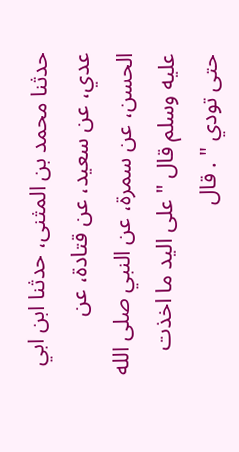حدثنا محمد بن المثنى، حدثنا ابن ابي عدي، عن سعيد، عن قتادة، عن الحسن، عن سمرة، عن النبي صلى الله عليه وسلم قال " على اليد ما اخذت حتى تودي " . قال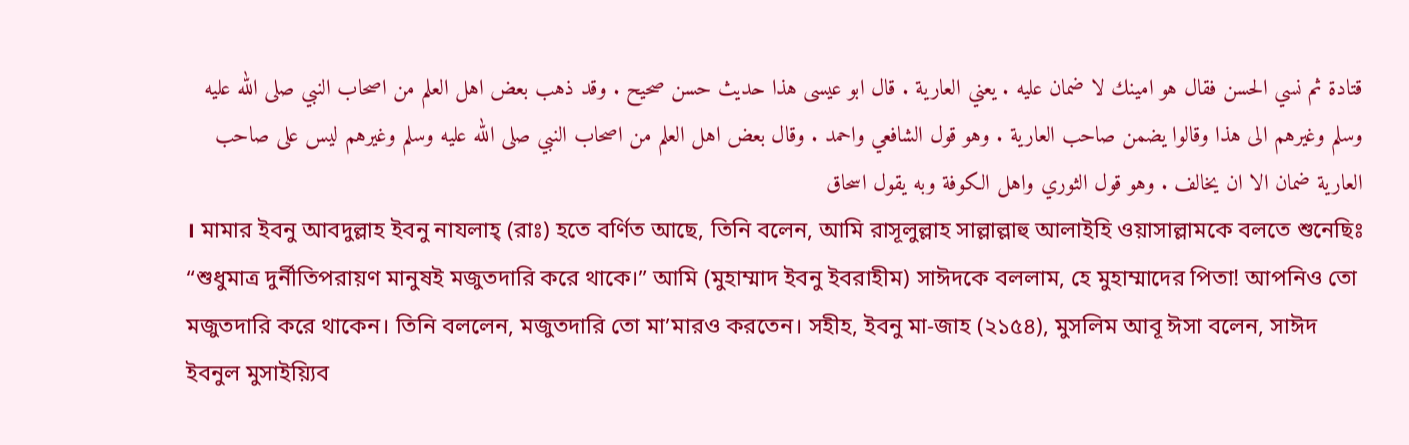قتادة ثم نسي الحسن فقال هو امينك لا ضمان عليه . يعني العارية . قال ابو عيسى هذا حديث حسن صحيح . وقد ذهب بعض اهل العلم من اصحاب النبي صلى الله عليه وسلم وغيرهم الى هذا وقالوا يضمن صاحب العارية . وهو قول الشافعي واحمد . وقال بعض اهل العلم من اصحاب النبي صلى الله عليه وسلم وغيرهم ليس على صاحب العارية ضمان الا ان يخالف . وهو قول الثوري واهل الكوفة وبه يقول اسحاق
। মামার ইবনু আবদুল্লাহ ইবনু নাযলাহ্ (রাঃ) হতে বর্ণিত আছে, তিনি বলেন, আমি রাসূলুল্লাহ সাল্লাল্লাহু আলাইহি ওয়াসাল্লামকে বলতে শুনেছিঃ “শুধুমাত্র দুর্নীতিপরায়ণ মানুষই মজুতদারি করে থাকে।” আমি (মুহাম্মাদ ইবনু ইবরাহীম) সাঈদকে বললাম, হে মুহাম্মাদের পিতা! আপনিও তো মজুতদারি করে থাকেন। তিনি বললেন, মজুতদারি তো মা’মারও করতেন। সহীহ, ইবনু মা-জাহ (২১৫৪), মুসলিম আবূ ঈসা বলেন, সাঈদ ইবনুল মুসাইয়্যিব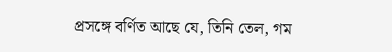প্রসঙ্গে বর্ণিত আছে যে, তিনি তেল, গম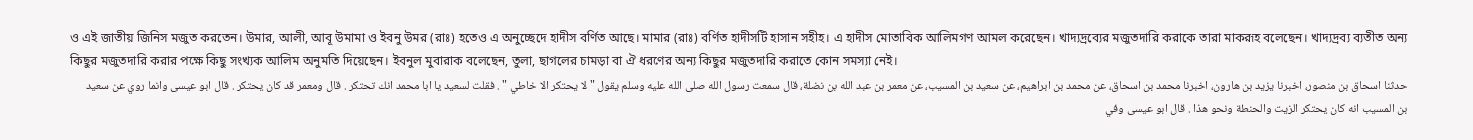ও এই জাতীয় জিনিস মজুত করতেন। উমার, আলী, আবূ উমামা ও ইবনু উমর (রাঃ) হতেও এ অনুচ্ছেদে হাদীস বর্ণিত আছে। মামার (রাঃ) বর্ণিত হাদীসটি হাসান সহীহ। এ হাদীস মোতাবিক আলিমগণ আমল করেছেন। খাদ্যদ্রব্যের মজুতদারি করাকে তারা মাকরূহ বলেছেন। খাদ্যদ্রব্য ব্যতীত অন্য কিছুর মজুতদারি করার পক্ষে কিছু সংখ্যক আলিম অনুমতি দিয়েছেন। ইবনুল মুবারাক বলেছেন, তুলা, ছাগলের চামড়া বা ঐ ধরণের অন্য কিছুর মজুতদারি করাতে কোন সমস্যা নেই।
حدثنا اسحاق بن منصور، اخبرنا يزيد بن هارون، اخبرنا محمد بن اسحاق، عن محمد بن ابراهيم، عن سعيد بن المسيب، عن معمر بن عبد الله بن نضلة، قال سمعت رسول الله صلى الله عليه وسلم يقول " لا يحتكر الا خاطي " . فقلت لسعيد يا ابا محمد انك تحتكر . قال ومعمر قد كان يحتكر . قال ابو عيسى وانما روي عن سعيد بن المسيب انه كان يحتكر الزيت والحنطة ونحو هذا . قال ابو عيسى وفي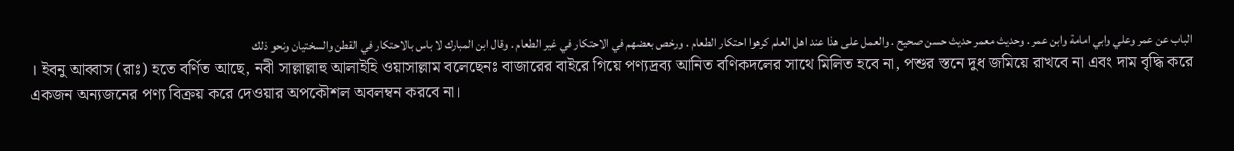الباب عن عمر وعلي وابي امامة وابن عمر . وحديث معمر حديث حسن صحيح . والعمل على هذا عند اهل العلم كرهوا احتكار الطعام . ورخص بعضهم في الاحتكار في غير الطعام . وقال ابن المبارك لا باس بالاحتكار في القطن والسختيان ونحو ذلك
। ইবনু আব্বাস (রাঃ) হতে বর্ণিত আছে, নবী সাল্লাল্লাহু আলাইহি ওয়াসাল্লাম বলেছেনঃ বাজারের বাইরে গিয়ে পণ্যদ্রব্য আনিত বণিকদলের সাথে মিলিত হবে না, পশুর স্তনে দুধ জমিয়ে রাখবে না এবং দাম বৃদ্ধি করে একজন অন্যজনের পণ্য বিক্রয় করে দেওয়ার অপকৌশল অবলম্বন করবে না।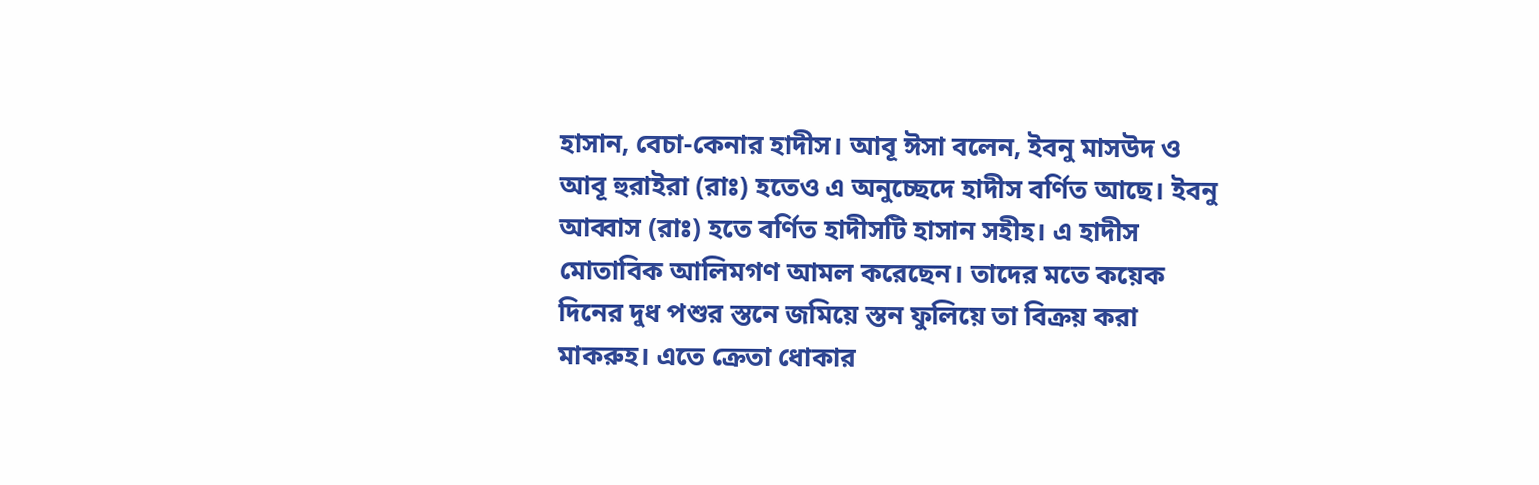হাসান, বেচা-কেনার হাদীস। আবূ ঈসা বলেন, ইবনু মাসউদ ও আবূ হুরাইরা (রাঃ) হতেও এ অনুচ্ছেদে হাদীস বর্ণিত আছে। ইবনু আব্বাস (রাঃ) হতে বর্ণিত হাদীসটি হাসান সহীহ। এ হাদীস মোতাবিক আলিমগণ আমল করেছেন। তাদের মতে কয়েক দিনের দুধ পশুর স্তনে জমিয়ে স্তন ফুলিয়ে তা বিক্রয় করা মাকরুহ। এতে ক্রেতা ধোকার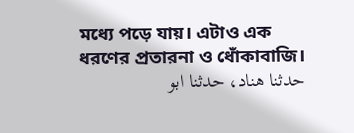মধ্যে পড়ে যায়। এটাও এক ধরণের প্রতারনা ও ধোঁকাবাজি।
حدثنا هناد، حدثنا ابو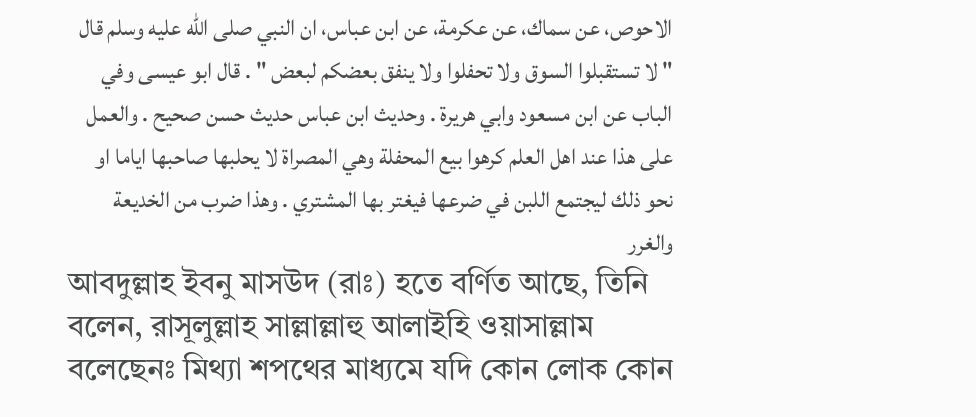الاحوص، عن سماك، عن عكرمة، عن ابن عباس، ان النبي صلى الله عليه وسلم قال " لا تستقبلوا السوق ولا تحفلوا ولا ينفق بعضكم لبعض " . قال ابو عيسى وفي الباب عن ابن مسعود وابي هريرة . وحديث ابن عباس حديث حسن صحيح . والعمل على هذا عند اهل العلم كرهوا بيع المحفلة وهي المصراة لا يحلبها صاحبها اياما او نحو ذلك ليجتمع اللبن في ضرعها فيغتر بها المشتري . وهذا ضرب من الخديعة والغرر
আবদুল্লাহ ইবনু মাসউদ (রাঃ) হতে বর্ণিত আছে, তিনি বলেন, রাসূলুল্লাহ সাল্লাল্লাহু আলাইহি ওয়াসাল্লাম বলেছেনঃ মিথ্যা শপথের মাধ্যমে যদি কোন লোক কোন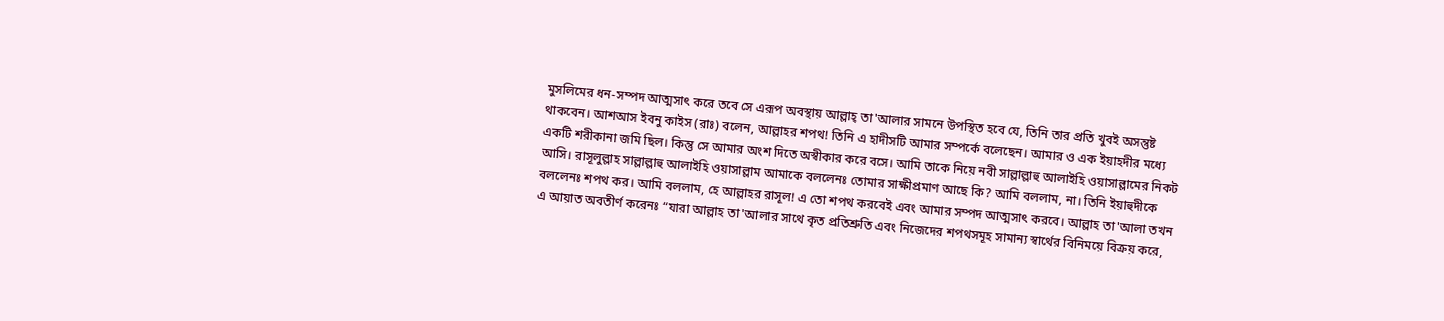মুসলিমের ধন-সম্পদ আত্মসাৎ করে তবে সে এরূপ অবস্থায় আল্লাহ্ তা'আলার সামনে উপস্থিত হবে যে, তিনি তার প্রতি খুবই অসন্তুষ্ট থাকবেন। আশআস ইবনু কাইস (রাঃ) বলেন, আল্লাহর শপথ! তিনি এ হাদীসটি আমার সম্পর্কে বলেছেন। আমার ও এক ইয়াহদীর মধ্যে একটি শরীকানা জমি ছিল। কিন্তু সে আমার অংশ দিতে অস্বীকার করে বসে। আমি তাকে নিয়ে নবী সাল্লাল্লাহু আলাইহি ওয়াসাল্লামের নিকট আসি। রাসূলুল্লাহ সাল্লাল্লাহু আলাইহি ওয়াসাল্লাম আমাকে বললেনঃ তোমার সাক্ষীপ্রমাণ আছে কি? আমি বললাম, না। তিনি ইয়াহুদীকে বললেনঃ শপথ কর। আমি বললাম, হে আল্লাহর রাসূল! এ তো শপথ করবেই এবং আমার সম্পদ আত্মসাৎ করবে। আল্লাহ তা'আলা তখন এ আয়াত অবতীর্ণ করেনঃ “যারা আল্লাহ তা'আলার সাথে কৃত প্রতিশ্রুতি এবং নিজেদের শপথসমূহ সামান্য স্বার্থের বিনিময়ে বিক্রয় করে,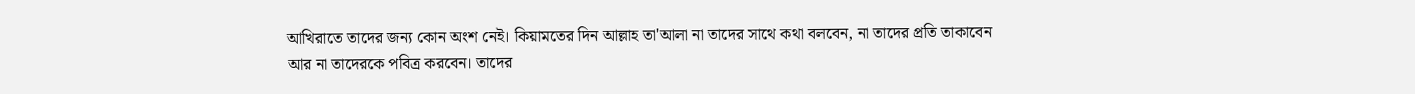আখিরাতে তাদের জন্য কোন অংশ নেই। কিয়ামতের দিন আল্লাহ তা'আলা না তাদের সাথে কথা বলবেন, না তাদের প্রতি তাকাবেন আর না তাদেরকে পবিত্র করবেন। তাদের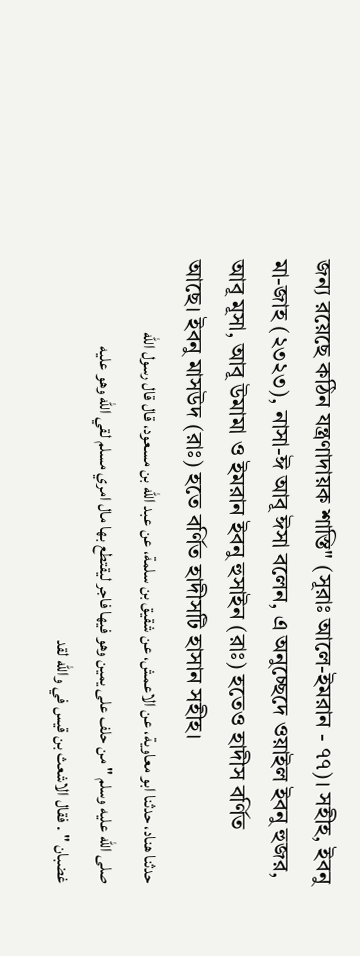জন্য রয়েছে কঠিন যন্ত্রণাদায়ক শাস্তি" (সূরাঃ আলে-ইমরান - ৭৭)। সহীহ, ইবনু মা-জাহ (২৩২৩), নাসা-ঈ আবূ ঈসা বলেন, এ অনুচ্ছেদে ওয়াইল ইবনু হুজর, আবূ মূসা, আবূ উমামা ও ইমরান ইবনু হুসাইন (রাঃ) হতেও হাদীস বর্ণিত আছে। ইবনু মাসউদ (রাঃ) হতে বর্ণিত হাদীসটি হাসান সহীহ।
حدثنا هناد، حدثنا ابو معاوية، عن الاعمش، عن شقيق بن سلمة، عن عبد الله بن مسعود، قال قال رسول الله صلى الله عليه وسلم " من حلف على يمين وهو فيها فاجر ليقتطع بها مال امري مسلم لقي الله وهو عليه غضبان " . فقال الاشعث بن قيس في والله لقد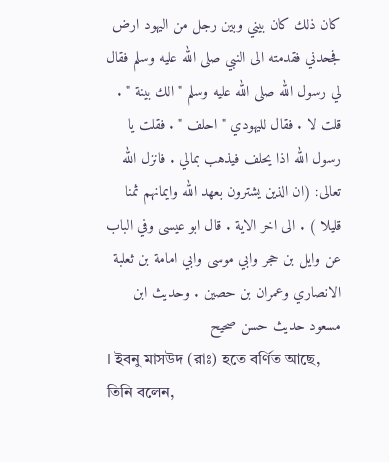كان ذلك كان بيني وبين رجل من اليهود ارض فجحدني فقدمته الى النبي صلى الله عليه وسلم فقال لي رسول الله صلى الله عليه وسلم " الك بينة " . قلت لا . فقال لليهودي " احلف " . فقلت يا رسول الله اذا يحلف فيذهب بمالي . فانزل الله تعالى: (ان الذين يشترون بعهد الله وايمانهم ثمنا قليلا ) . الى اخر الاية . قال ابو عيسى وفي الباب عن وايل بن حجر وابي موسى وابي امامة بن ثعلبة الانصاري وعمران بن حصين . وحديث ابن مسعود حديث حسن صحيح
। ইবনু মাসউদ (রাঃ) হতে বর্ণিত আছে, তিনি বলেন,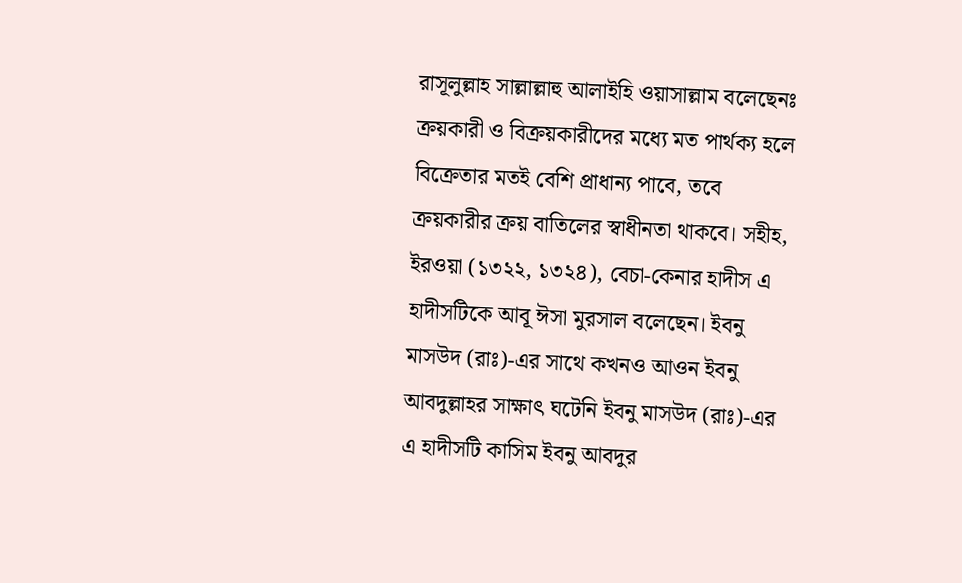রাসূলুল্লাহ সাল্লাল্লাহু আলাইহি ওয়াসাল্লাম বলেছেনঃ ক্রয়কারী ও বিক্রয়কারীদের মধ্যে মত পার্থক্য হলে বিক্রেতার মতই বেশি প্রাধান্য পাবে, তবে ক্রয়কারীর ক্রয় বাতিলের স্বাধীনতা থাকবে। সহীহ, ইরওয়া (১৩২২, ১৩২৪), বেচা-কেনার হাদীস এ হাদীসটিকে আবূ ঈসা মুরসাল বলেছেন। ইবনু মাসউদ (রাঃ)-এর সাথে কখনও আওন ইবনু আবদুল্লাহর সাক্ষাৎ ঘটেনি ইবনু মাসউদ (রাঃ)-এর এ হাদীসটি কাসিম ইবনু আবদুর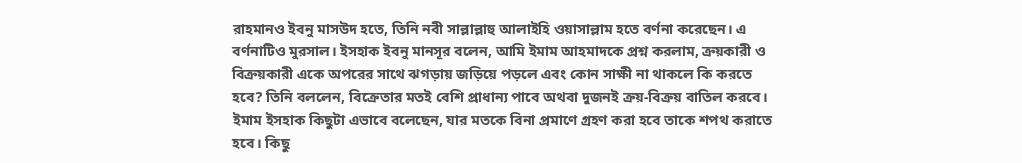রাহমানও ইবনু মাসউদ হতে, তিনি নবী সাল্লাল্লাহু আলাইহি ওয়াসাল্লাম হতে বর্ণনা করেছেন। এ বর্ণনাটিও মুরসাল। ইসহাক ইবনু মানসূর বলেন, আমি ইমাম আহমাদকে প্রশ্ন করলাম, ক্রয়কারী ও বিক্রয়কারী একে অপরের সাথে ঝগড়ায় জড়িয়ে পড়লে এবং কোন সাক্ষী না থাকলে কি করতে হবে? তিনি বললেন, বিক্রেতার মতই বেশি প্রাধান্য পাবে অথবা দুজনই ক্রয়-বিক্রয় বাতিল করবে। ইমাম ইসহাক কিছুটা এভাবে বলেছেন, যার মতকে বিনা প্রমাণে গ্রহণ করা হবে তাকে শপথ করাতে হবে। কিছু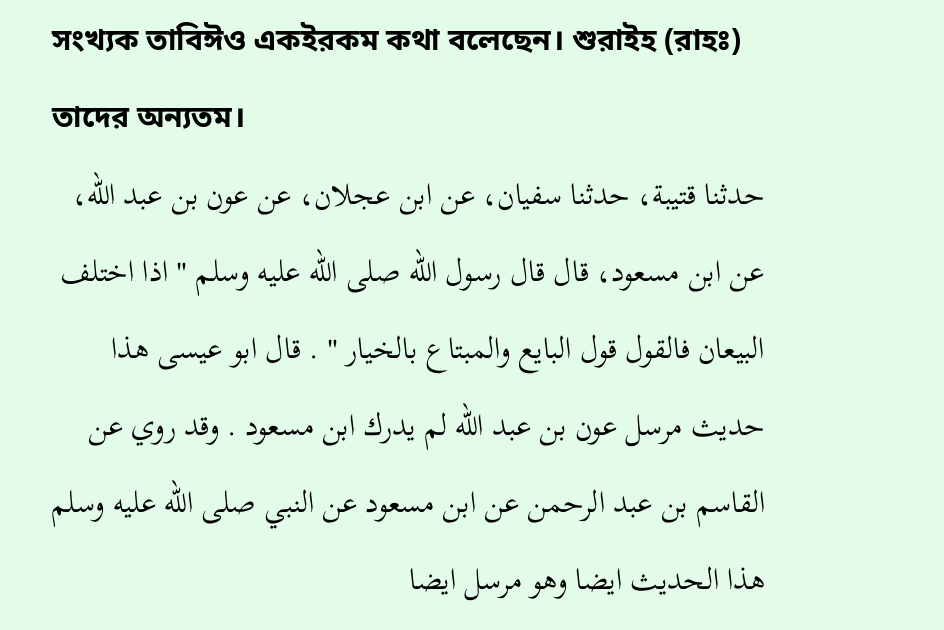সংখ্যক তাবিঈও একইরকম কথা বলেছেন। শুরাইহ (রাহঃ) তাদের অন্যতম।
حدثنا قتيبة، حدثنا سفيان، عن ابن عجلان، عن عون بن عبد الله، عن ابن مسعود، قال قال رسول الله صلى الله عليه وسلم " اذا اختلف البيعان فالقول قول البايع والمبتاع بالخيار " . قال ابو عيسى هذا حديث مرسل عون بن عبد الله لم يدرك ابن مسعود . وقد روي عن القاسم بن عبد الرحمن عن ابن مسعود عن النبي صلى الله عليه وسلم هذا الحديث ايضا وهو مرسل ايضا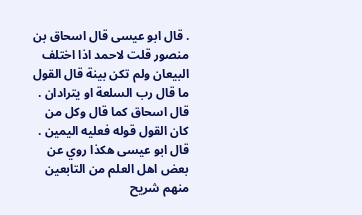. قال ابو عيسى قال اسحاق بن منصور قلت لاحمد اذا اختلف البيعان ولم تكن بينة قال القول ما قال رب السلعة او يترادان . قال اسحاق كما قال وكل من كان القول قوله فعليه اليمين . قال ابو عيسى هكذا روي عن بعض اهل العلم من التابعين منهم شريح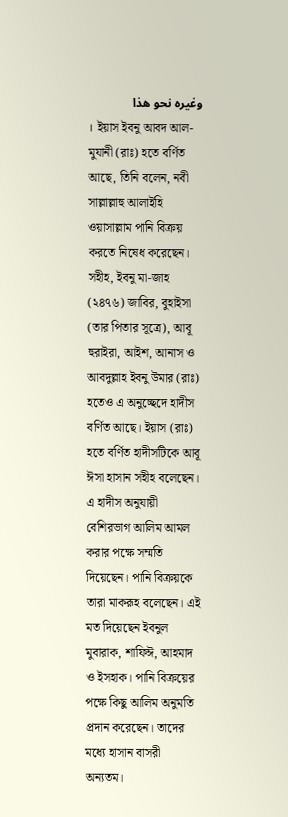وغيره نحو هذا
। ইয়াস ইবনু আবদ আল-মুযানী (রাঃ) হতে বর্ণিত আছে, তিনি বলেন, নবী সাল্লাল্লাহু আলাইহি ওয়াসাল্লাম পানি বিক্রয় করতে নিষেধ করেছেন। সহীহ, ইবনু মা-জাহ (২৪৭৬) জাবির, বুহাইসা (তার পিতার সূত্রে), আবূ হুরাইরা, আইশ, আনাস ও আবদুল্লাহ ইবনু উমার (রাঃ) হতেও এ অনুচ্ছেদে হাদীস বর্ণিত আছে। ইয়াস (রাঃ) হতে বর্ণিত হাদীসটিকে আবূ ঈসা হাসান সহীহ বলেছেন। এ হাদীস অনুযায়ী বেশিরভাগ আলিম আমল করার পক্ষে সম্মতি দিয়েছেন। পানি বিক্রয়কে তারা মাকরূহ বলেছেন। এই মত দিয়েছেন ইবনুল মুবারাক, শাফিঈ, আহমাদ ও ইসহাক। পানি বিক্রয়ের পক্ষে কিছু আলিম অনুমতি প্রদান করেছেন। তাদের মধ্যে হাসান বাসরী অন্যতম।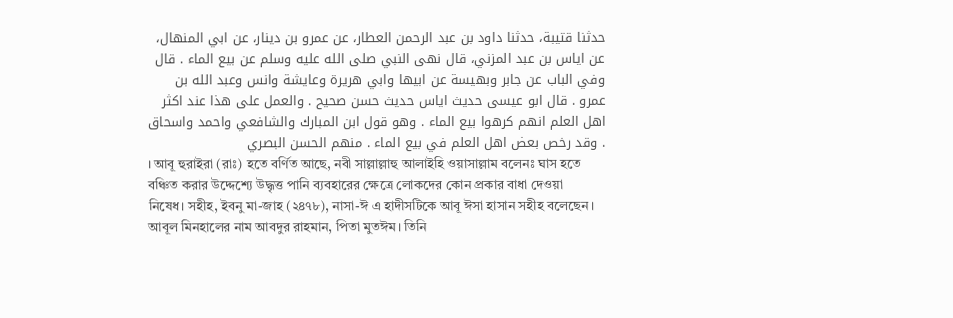حدثنا قتيبة، حدثنا داود بن عبد الرحمن العطار، عن عمرو بن دينار، عن ابي المنهال، عن اياس بن عبد المزني، قال نهى النبي صلى الله عليه وسلم عن بيع الماء . قال وفي الباب عن جابر وبهيسة عن ابيها وابي هريرة وعايشة وانس وعبد الله بن عمرو . قال ابو عيسى حديث اياس حديث حسن صحيح . والعمل على هذا عند اكثر اهل العلم انهم كرهوا بيع الماء . وهو قول ابن المبارك والشافعي واحمد واسحاق . وقد رخص بعض اهل العلم في بيع الماء . منهم الحسن البصري
। আবূ হুরাইরা (রাঃ) হতে বর্ণিত আছে, নবী সাল্লাল্লাহু আলাইহি ওয়াসাল্লাম বলেনঃ ঘাস হতে বঞ্চিত করার উদ্দেশ্যে উদ্ধৃত্ত পানি ব্যবহারের ক্ষেত্রে লোকদের কোন প্রকার বাধা দেওয়া নিষেধ। সহীহ, ইবনু মা-জাহ (২৪৭৮), নাসা-ঈ এ হাদীসটিকে আবূ ঈসা হাসান সহীহ বলেছেন। আবূল মিনহালের নাম আবদুর রাহমান, পিতা মুতঈম। তিনি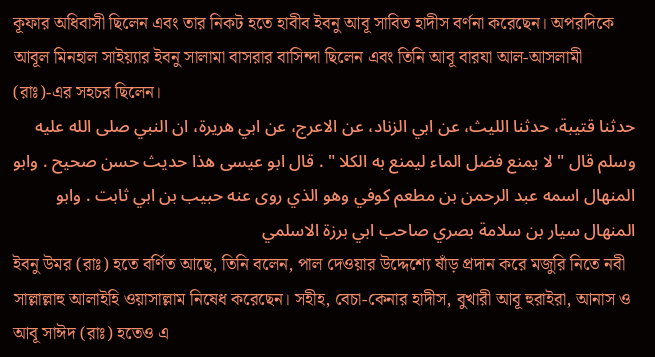কূফার অধিবাসী ছিলেন এবং তার নিকট হতে হাবীব ইবনু আবূ সাবিত হাদীস বর্ণনা করেছেন। অপরদিকে আবূল মিনহাল সাইয়্যার ইবনু সালামা বাসরার বাসিন্দা ছিলেন এবং তিনি আবূ বারযা আল-আসলামী (রাঃ)-এর সহচর ছিলেন।
حدثنا قتيبة، حدثنا الليث، عن ابي الزناد، عن الاعرج، عن ابي هريرة، ان النبي صلى الله عليه وسلم قال " لا يمنع فضل الماء ليمنع به الكلا " . قال ابو عيسى هذا حديث حسن صحيح . وابو المنهال اسمه عبد الرحمن بن مطعم كوفي وهو الذي روى عنه حبيب بن ابي ثابت . وابو المنهال سيار بن سلامة بصري صاحب ابي برزة الاسلمي
ইবনু উমর (রাঃ) হতে বর্ণিত আছে, তিনি বলেন, পাল দেওয়ার উদ্দেশ্যে ষাঁড় প্রদান করে মজুরি নিতে নবী সাল্লাল্লাহু আলাইহি ওয়াসাল্লাম নিষেধ করেছেন। সহীহ, বেচা-কেনার হাদীস, বুখারী আবূ হুরাইরা, আনাস ও আবূ সাঈদ (রাঃ) হতেও এ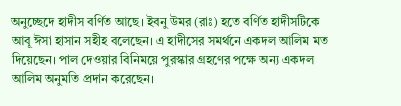অনুচ্ছেদে হাদীস বর্ণিত আছে। ইবনু উমর (রাঃ) হতে বর্ণিত হাদীসটিকে আবূ ঈসা হাসান সহীহ বলেছেন। এ হাদীসের সমর্থনে একদল আলিম মত দিয়েছেন। পাল দেওয়ার বিনিময়ে পুরস্কার গ্রহণের পক্ষে অন্য একদল আলিম অনুমতি প্রদান করেছেন।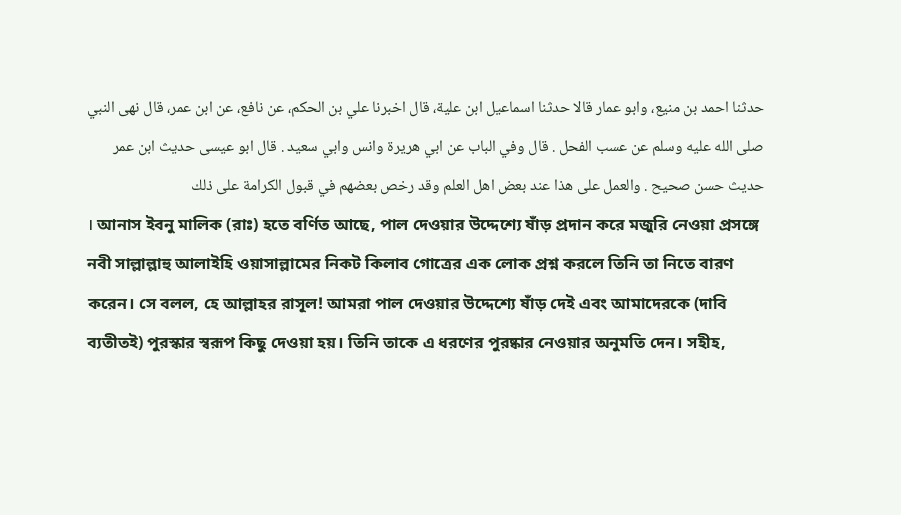حدثنا احمد بن منيع، وابو عمار قالا حدثنا اسماعيل ابن علية، قال اخبرنا علي بن الحكم، عن نافع، عن ابن عمر، قال نهى النبي صلى الله عليه وسلم عن عسب الفحل . قال وفي الباب عن ابي هريرة وانس وابي سعيد . قال ابو عيسى حديث ابن عمر حديث حسن صحيح . والعمل على هذا عند بعض اهل العلم وقد رخص بعضهم في قبول الكرامة على ذلك
। আনাস ইবনু মালিক (রাঃ) হতে বর্ণিত আছে, পাল দেওয়ার উদ্দেশ্যে ষাঁড় প্রদান করে মজুরি নেওয়া প্রসঙ্গে নবী সাল্লাল্লাহু আলাইহি ওয়াসাল্লামের নিকট কিলাব গোত্রের এক লোক প্রশ্ন করলে তিনি তা নিতে বারণ করেন। সে বলল, হে আল্লাহর রাসূল! আমরা পাল দেওয়ার উদ্দেশ্যে ষাঁড় দেই এবং আমাদেরকে (দাবি ব্যতীতই) পুরস্কার স্বরূপ কিছু দেওয়া হয়। তিনি তাকে এ ধরণের পুরষ্কার নেওয়ার অনুমতি দেন। সহীহ,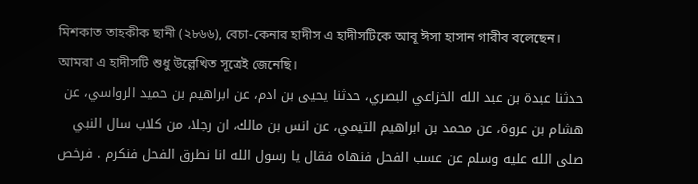মিশকাত তাহকীক ছানী (২৮৬৬), বেচা-কেনার হাদীস এ হাদীসটিকে আবূ ঈসা হাসান গারীব বলেছেন। আমরা এ হাদীসটি শুধু উল্লেখিত সূত্রেই জেনেছি।
حدثنا عبدة بن عبد الله الخزاعي البصري، حدثنا يحيى بن ادم، عن ابراهيم بن حميد الرواسي، عن هشام بن عروة، عن محمد بن ابراهيم التيمي، عن انس بن مالك، ان رجلا، من كلاب سال النبي صلى الله عليه وسلم عن عسب الفحل فنهاه فقال يا رسول الله انا نطرق الفحل فنكرم . فرخص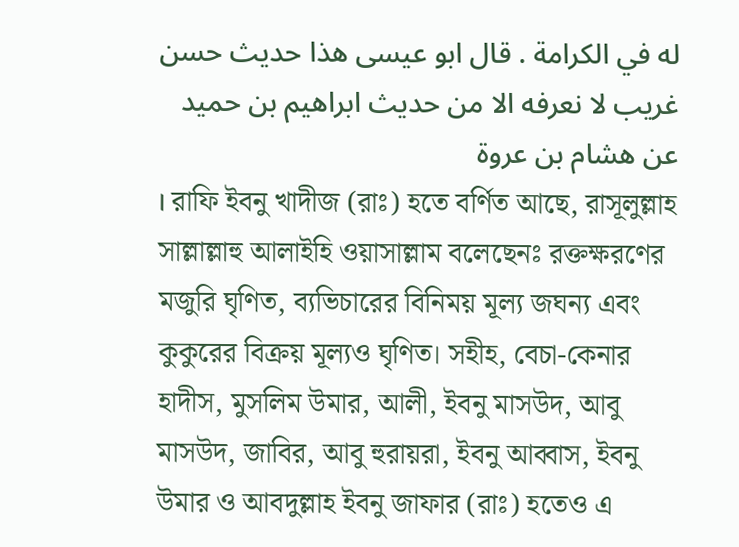له في الكرامة . قال ابو عيسى هذا حديث حسن غريب لا نعرفه الا من حديث ابراهيم بن حميد عن هشام بن عروة
। রাফি ইবনু খাদীজ (রাঃ) হতে বর্ণিত আছে, রাসূলুল্লাহ সাল্লাল্লাহু আলাইহি ওয়াসাল্লাম বলেছেনঃ রক্তক্ষরণের মজুরি ঘৃণিত, ব্যভিচারের বিনিময় মূল্য জঘন্য এবং কুকুরের বিক্রয় মূল্যও ঘৃণিত। সহীহ, বেচা-কেনার হাদীস, মুসলিম উমার, আলী, ইবনু মাসউদ, আবু মাসউদ, জাবির, আবু হুরায়রা, ইবনু আব্বাস, ইবনু উমার ও আবদুল্লাহ ইবনু জাফার (রাঃ) হতেও এ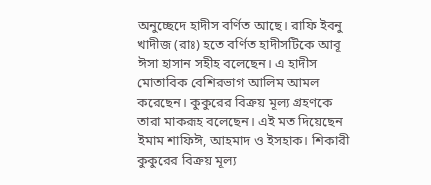অনুচ্ছেদে হাদীস বর্ণিত আছে। রাফি ইবনু খাদীজ (রাঃ) হতে বর্ণিত হাদীসটিকে আবূ ঈসা হাসান সহীহ বলেছেন। এ হাদীস মোতাবিক বেশিরভাগ আলিম আমল করেছেন। কুকুরের বিক্রয় মূল্য গ্রহণকে তারা মাকরূহ বলেছেন। এই মত দিয়েছেন ইমাম শাফিঈ, আহমাদ ও ইসহাক। শিকারী কুকুরের বিক্রয় মূল্য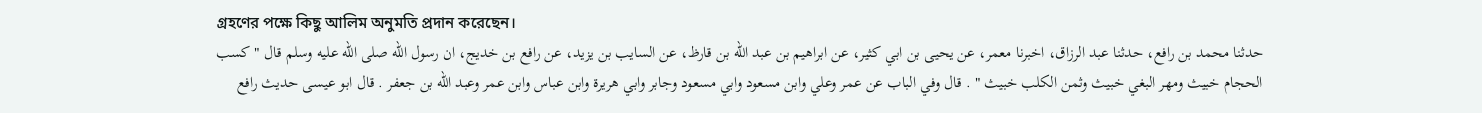গ্রহণের পক্ষে কিছু আলিম অনুমতি প্রদান করেছেন।
حدثنا محمد بن رافع، حدثنا عبد الرزاق، اخبرنا معمر، عن يحيى بن ابي كثير، عن ابراهيم بن عبد الله بن قارظ، عن السايب بن يزيد، عن رافع بن خديج، ان رسول الله صلى الله عليه وسلم قال " كسب الحجام خبيث ومهر البغي خبيث وثمن الكلب خبيث " . قال وفي الباب عن عمر وعلي وابن مسعود وابي مسعود وجابر وابي هريرة وابن عباس وابن عمر وعبد الله بن جعفر . قال ابو عيسى حديث رافع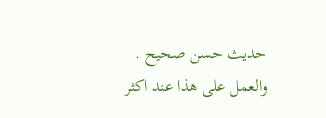حديث حسن صحيح . والعمل على هذا عند اكثر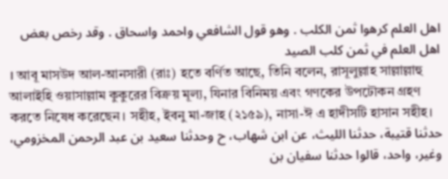اهل العلم كرهوا ثمن الكلب . وهو قول الشافعي واحمد واسحاق . وقد رخص بعض اهل العلم في ثمن كلب الصيد
। আবূ মাসউদ আল-আনসারী (রাঃ) হতে বর্ণিত আছে, তিনি বলেন, রাসূলুল্লাহ সাল্লাল্লাহু আলাইহি ওয়াসাল্লাম কুকুরের বিক্রয় মূল্য, যিনার বিনিময় এবং গণকের উপঢৌকন গ্রহণ করতে নিষেধ করেছেন। সহীহ, ইবনু মা-জাহ (২১৫৯), নাসা-ঈ এ হাদীসটি হাসান সহীহ।
حدثنا قتيبة، حدثنا الليث، عن ابن شهاب، ح وحدثنا سعيد بن عبد الرحمن المخزومي، وغير، واحد، قالوا حدثنا سفيان بن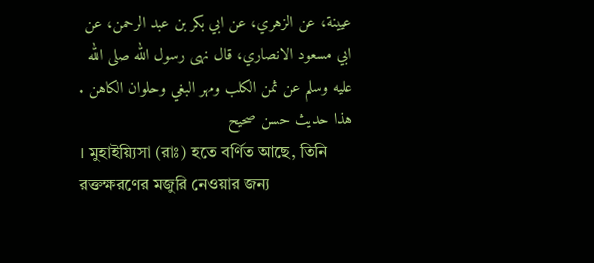عيينة، عن الزهري، عن ابي بكر بن عبد الرحمن، عن ابي مسعود الانصاري، قال نهى رسول الله صلى الله عليه وسلم عن ثمن الكلب ومهر البغي وحلوان الكاهن . هذا حديث حسن صحيح
। মুহাইয়্যিসা (রাঃ) হতে বর্ণিত আছে, তিনি রক্তক্ষরণের মজুরি নেওয়ার জন্য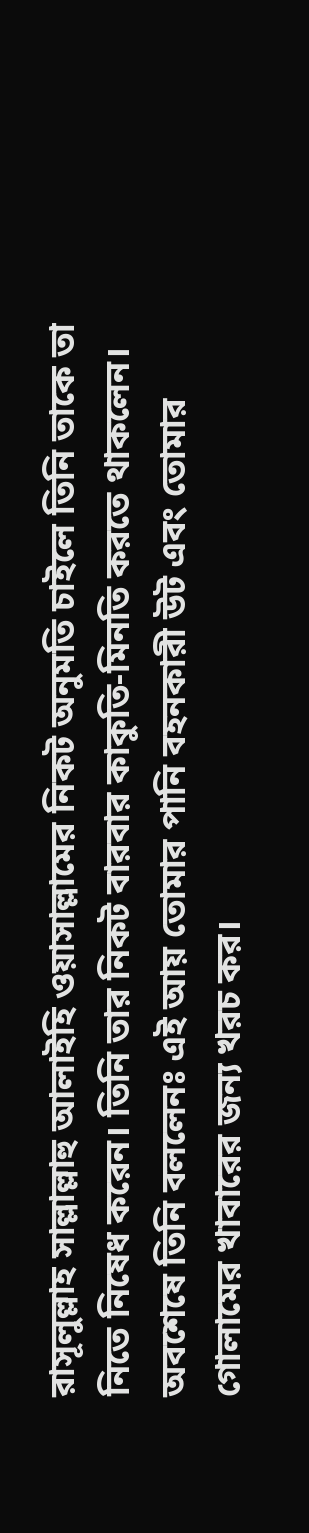রাসূলুল্লাহ সাল্লাল্লাহু আলাইহি ওয়াসাল্লামের নিকট অনুমতি চাইলে তিনি তাকে তা নিতে নিষেধ করেন। তিনি তার নিকট বারবার কাকুতি-মিনতি করতে থাকলেন। অবশেষে তিনি বললেনঃ এই আয় তোমার পানি বহনকারী উট এবং তোমার গোলামের খাবারের জন্য খরচ কর।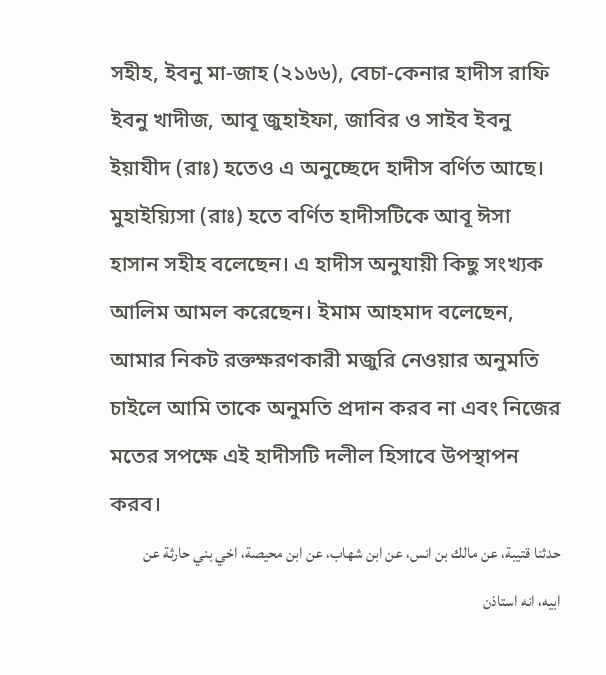সহীহ, ইবনু মা-জাহ (২১৬৬), বেচা-কেনার হাদীস রাফি ইবনু খাদীজ, আবূ জুহাইফা, জাবির ও সাইব ইবনু ইয়াযীদ (রাঃ) হতেও এ অনুচ্ছেদে হাদীস বর্ণিত আছে। মুহাইয়্যিসা (রাঃ) হতে বর্ণিত হাদীসটিকে আবূ ঈসা হাসান সহীহ বলেছেন। এ হাদীস অনুযায়ী কিছু সংখ্যক আলিম আমল করেছেন। ইমাম আহমাদ বলেছেন, আমার নিকট রক্তক্ষরণকারী মজুরি নেওয়ার অনুমতি চাইলে আমি তাকে অনুমতি প্রদান করব না এবং নিজের মতের সপক্ষে এই হাদীসটি দলীল হিসাবে উপস্থাপন করব।
حدثنا قتيبة، عن مالك بن انس، عن ابن شهاب، عن ابن محيصة، اخي بني حارثة عن ابيه، انه استاذن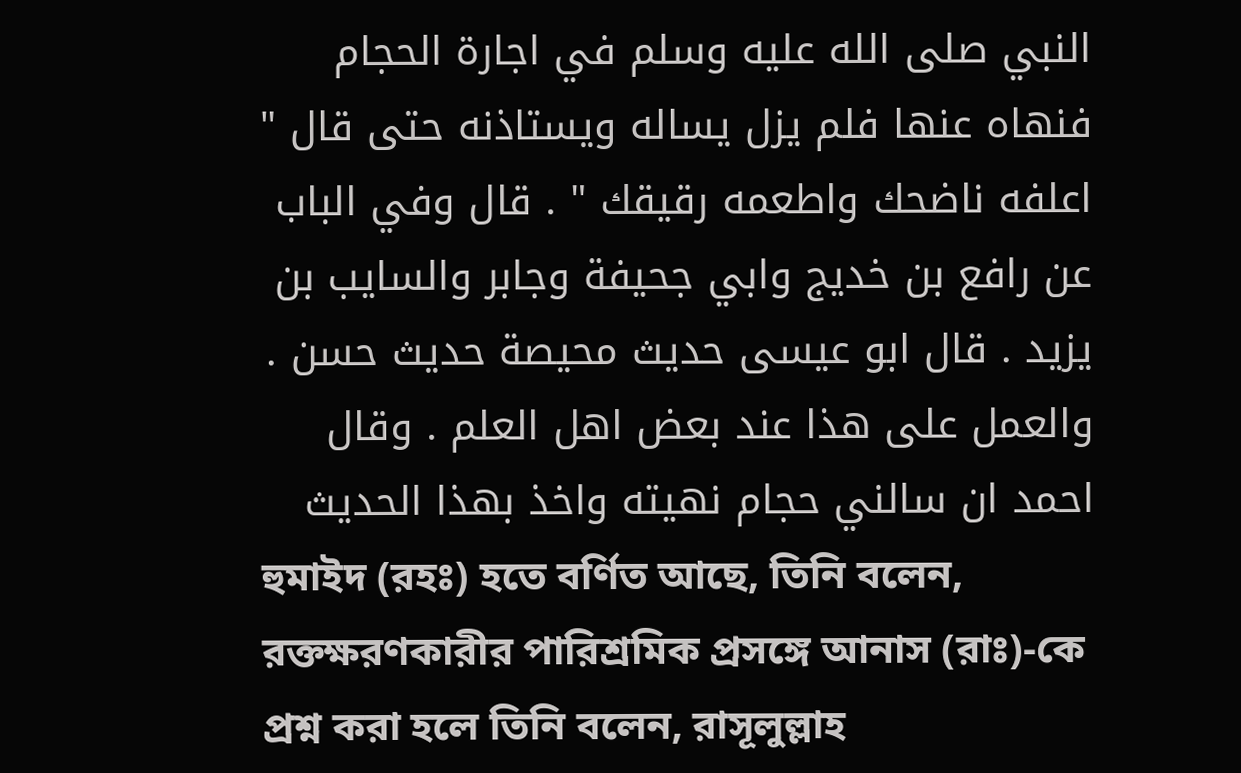النبي صلى الله عليه وسلم في اجارة الحجام فنهاه عنها فلم يزل يساله ويستاذنه حتى قال " اعلفه ناضحك واطعمه رقيقك " . قال وفي الباب عن رافع بن خديج وابي جحيفة وجابر والسايب بن يزيد . قال ابو عيسى حديث محيصة حديث حسن . والعمل على هذا عند بعض اهل العلم . وقال احمد ان سالني حجام نهيته واخذ بهذا الحديث
হুমাইদ (রহঃ) হতে বর্ণিত আছে, তিনি বলেন, রক্তক্ষরণকারীর পারিশ্রমিক প্রসঙ্গে আনাস (রাঃ)-কে প্রশ্ন করা হলে তিনি বলেন, রাসূলুল্লাহ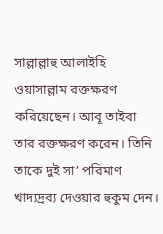সাল্লাল্লাহু আলাইহি ওয়াসাল্লাম রক্তক্ষরণ করিয়েছেন। আবূ তাইবা তার রক্তক্ষরণ করেন। তিনি তাকে দুই সা’ পরিমাণ খাদ্যদ্রব্য দেওয়ার হুকুম দেন।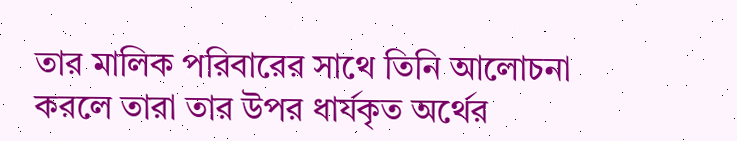তার মালিক পরিবারের সাথে তিনি আলোচনা করলে তারা তার উপর ধার্যকৃত অর্থের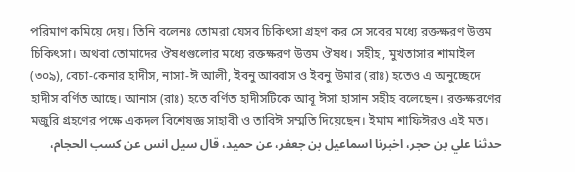পরিমাণ কমিয়ে দেয়। তিনি বলেনঃ তোমরা যেসব চিকিৎসা গ্রহণ কর সে সবের মধ্যে রক্তক্ষরণ উত্তম চিকিৎসা। অথবা তোমাদের ঔষধগুলোর মধ্যে রক্তক্ষরণ উত্তম ঔষধ। সহীহ, মুখতাসার শামাইল (৩০৯), বেচা-কেনার হাদীস, নাসা-ঈ আলী, ইবনু আব্বাস ও ইবনু উমার (রাঃ) হতেও এ অনুচ্ছেদে হাদীস বর্ণিত আছে। আনাস (রাঃ) হতে বর্ণিত হাদীসটিকে আবূ ঈসা হাসান সহীহ বলেছেন। রক্তক্ষরণের মজুরি গ্রহণের পক্ষে একদল বিশেষজ্ঞ সাহাবী ও তাবিঈ সম্মতি দিয়েছেন। ইমাম শাফিঈরও এই মত।
حدثنا علي بن حجر، اخبرنا اسماعيل بن جعفر، عن حميد، قال سيل انس عن كسب الحجام،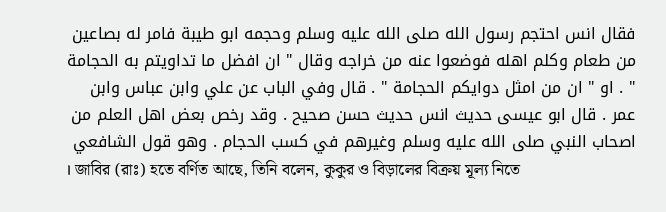فقال انس احتجم رسول الله صلى الله عليه وسلم وحجمه ابو طيبة فامر له بصاعين من طعام وكلم اهله فوضعوا عنه من خراجه وقال " ان افضل ما تداويتم به الحجامة " . او " ان من امثل دوايكم الحجامة " . قال وفي الباب عن علي وابن عباس وابن عمر . قال ابو عيسى حديث انس حديث حسن صحيح . وقد رخص بعض اهل العلم من اصحاب النبي صلى الله عليه وسلم وغيرهم في كسب الحجام . وهو قول الشافعي
। জাবির (রাঃ) হতে বর্ণিত আছে, তিনি বলেন, কুকুর ও বিড়ালের বিক্রয় মূল্য নিতে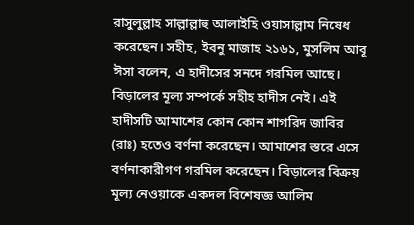রাসুলুল্লাহ সাল্লাল্লাহু আলাইহি ওয়াসাল্লাম নিষেধ করেছেন। সহীহ, ইবনু মাজাহ ২১৬১, মুসলিম আবূ ঈসা বলেন, এ হাদীসের সনদে গরমিল আছে। বিড়ালের মূল্য সম্পর্কে সহীহ হাদীস নেই। এই হাদীসটি আমাশের কোন কোন শাগরিদ জাবির (রাঃ) হতেও বর্ণনা করেছেন। আমাশের স্তরে এসে বর্ণনাকারীগণ গরমিল করেছেন। বিড়ালের বিক্রয় মূল্য নেওয়াকে একদল বিশেষজ্ঞ আলিম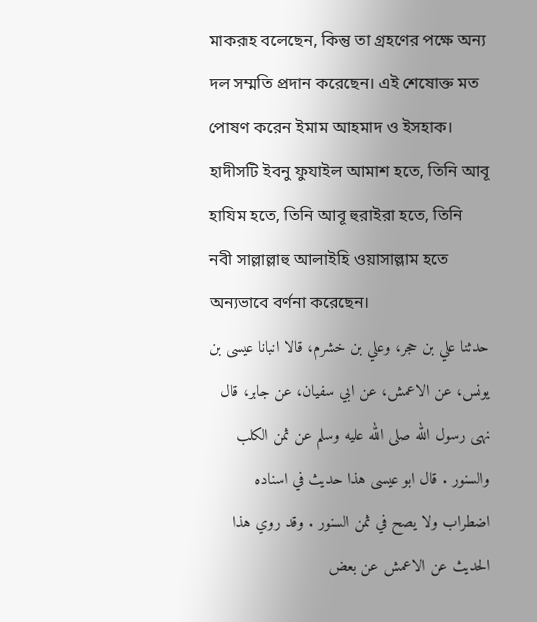মাকরূহ বলেছেন, কিন্তু তা গ্রহণের পক্ষে অন্য দল সম্মতি প্রদান করেছেন। এই শেষোক্ত মত পোষণ করেন ইমাম আহমাদ ও ইসহাক। হাদীসটি ইবনু ফুযাইল আমাশ হতে, তিনি আবূ হাযিম হতে, তিনি আবূ হুরাইরা হতে, তিনি নবী সাল্লাল্লাহু আলাইহি ওয়াসাল্লাম হতে অন্যভাবে বর্ণনা করেছেন।
حدثنا علي بن حجر، وعلي بن خشرم، قالا انبانا عيسى بن يونس، عن الاعمش، عن ابي سفيان، عن جابر، قال نهى رسول الله صلى الله عليه وسلم عن ثمن الكلب والسنور . قال ابو عيسى هذا حديث في اسناده اضطراب ولا يصح في ثمن السنور . وقد روي هذا الحديث عن الاعمش عن بعض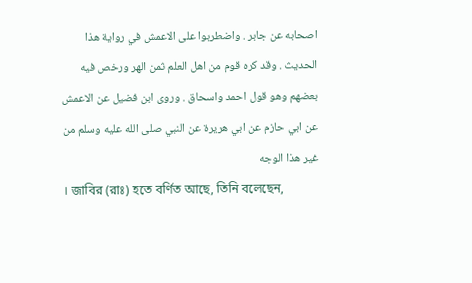اصحابه عن جابر . واضطربوا على الاعمش في رواية هذا الحديث . وقد كره قوم من اهل العلم ثمن الهر ورخص فيه بعضهم وهو قول احمد واسحاق . وروى ابن فضيل عن الاعمش عن ابي حازم عن ابي هريرة عن النبي صلى الله عليه وسلم من غير هذا الوجه
। জাবির (রাঃ) হতে বর্ণিত আছে, তিনি বলেছেন,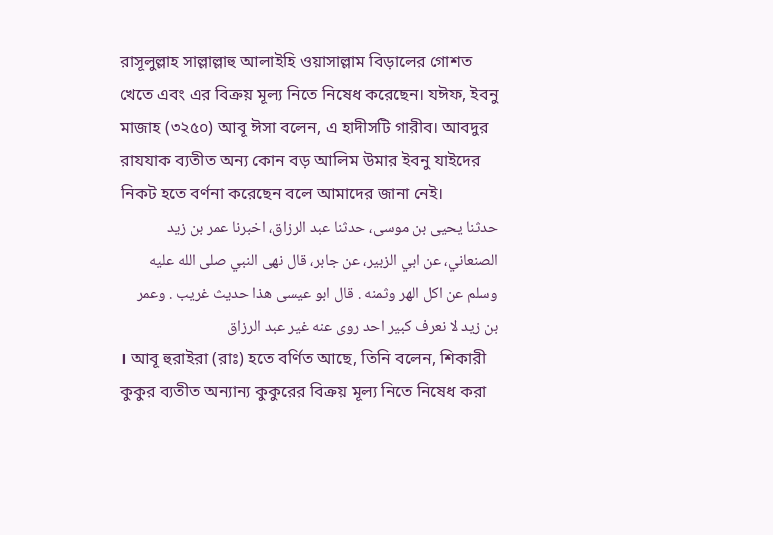রাসূলুল্লাহ সাল্লাল্লাহু আলাইহি ওয়াসাল্লাম বিড়ালের গোশত খেতে এবং এর বিক্রয় মূল্য নিতে নিষেধ করেছেন। যঈফ, ইবনু মাজাহ (৩২৫০) আবূ ঈসা বলেন, এ হাদীসটি গারীব। আবদুর রাযযাক ব্যতীত অন্য কোন বড় আলিম উমার ইবনু যাইদের নিকট হতে বর্ণনা করেছেন বলে আমাদের জানা নেই।
حدثنا يحيى بن موسى، حدثنا عبد الرزاق، اخبرنا عمر بن زيد الصنعاني، عن ابي الزبير، عن جابر، قال نهى النبي صلى الله عليه وسلم عن اكل الهر وثمنه . قال ابو عيسى هذا حديث غريب . وعمر بن زيد لا نعرف كبير احد روى عنه غير عبد الرزاق
। আবূ হুরাইরা (রাঃ) হতে বর্ণিত আছে, তিনি বলেন, শিকারী কুকুর ব্যতীত অন্যান্য কুকুরের বিক্রয় মূল্য নিতে নিষেধ করা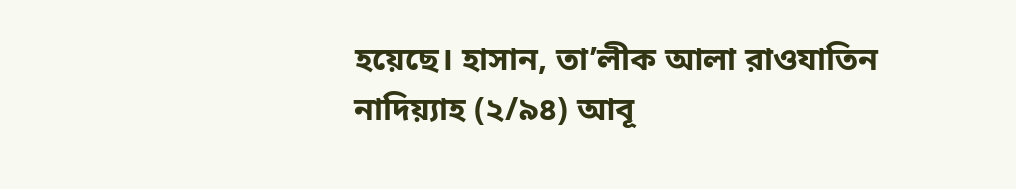হয়েছে। হাসান, তা’লীক আলা রাওযাতিন নাদিয়্যাহ (২/৯৪) আবূ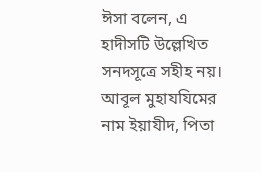ঈসা বলেন, এ হাদীসটি উল্লেখিত সনদসূত্রে সহীহ নয়। আবূল মুহাযযিমের নাম ইয়াযীদ, পিতা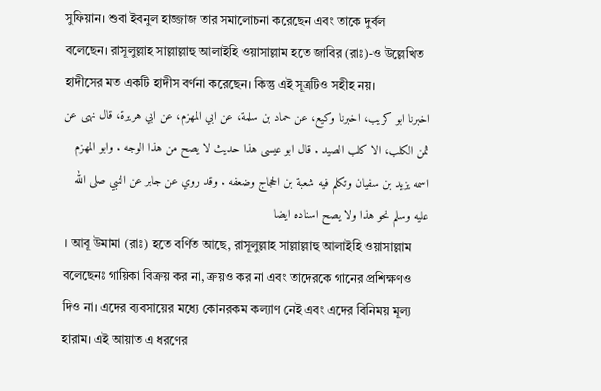সুফিয়ান। শুবা ইবনুল হাজ্জাজ তার সমালোচনা করেছেন এবং তাকে দুর্বল বলেছেন। রাসূলুল্লাহ সাল্লাল্লাহু আলাইহি ওয়াসাল্লাম হতে জাবির (রাঃ)-ও উল্লেখিত হাদীসের মত একটি হাদীস বর্ণনা করেছেন। কিন্তু এই সূত্রটিও সহীহ নয়।
اخبرنا ابو كريب، اخبرنا وكيع، عن حماد بن سلمة، عن ابي المهزم، عن ابي هريرة، قال نهى عن ثمن الكلب، الا كلب الصيد . قال ابو عيسى هذا حديث لا يصح من هذا الوجه . وابو المهزم اسمه يزيد بن سفيان وتكلم فيه شعبة بن الحجاج وضعفه . وقد روي عن جابر عن النبي صلى الله عليه وسلم نحو هذا ولا يصح اسناده ايضا
। আবূ উমামা (রাঃ) হতে বর্ণিত আছে, রাসূলুল্লাহ সাল্লাল্লাহু আলাইহি ওয়াসাল্লাম বলেছেনঃ গায়িকা বিক্রয় কর না, ক্রয়ও কর না এবং তাদেরকে গানের প্রশিক্ষণও দিও না। এদের ব্যবসায়ের মধ্যে কোনরকম কল্যাণ নেই এবং এদের বিনিময় মূল্য হারাম। এই আয়াত এ ধরণের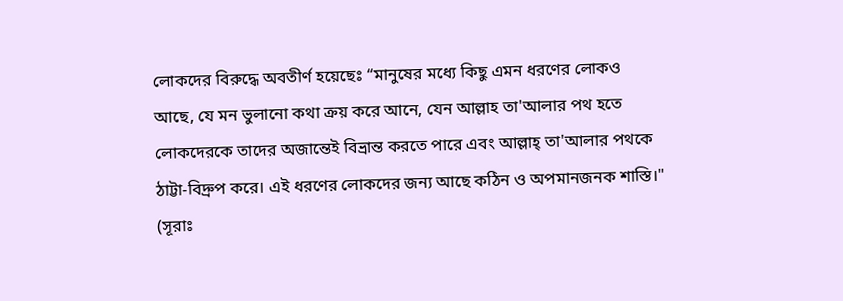লোকদের বিরুদ্ধে অবতীর্ণ হয়েছেঃ “মানুষের মধ্যে কিছু এমন ধরণের লোকও আছে, যে মন ভুলানো কথা ক্রয় করে আনে, যেন আল্লাহ তা'আলার পথ হতে লোকদেরকে তাদের অজান্তেই বিভ্রান্ত করতে পারে এবং আল্লাহ্ তা'আলার পথকে ঠাট্টা-বিদ্রুপ করে। এই ধরণের লোকদের জন্য আছে কঠিন ও অপমানজনক শাস্তি।" (সূরাঃ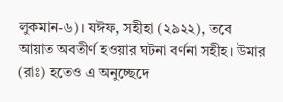লুকমান-৬)। যঈফ, সহীহা (২৯২২), তবে আয়াত অবতীর্ণ হওয়ার ঘটনা বর্ণনা সহীহ। উমার (রাঃ) হতেও এ অনুচ্ছেদে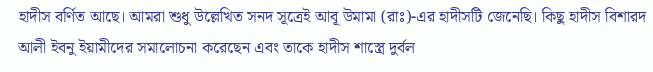হাদীস বর্ণিত আছে। আমরা শুধু উল্লেখিত সনদ সূত্রেই আবূ উমামা (রাঃ)-এর হাদীসটি জেনেছি। কিছু হাদীস বিশারদ আলী ইবনু ইয়ামীদের সমালোচনা করেছেন এবং তাকে হাদীস শাস্ত্রে দুর্বল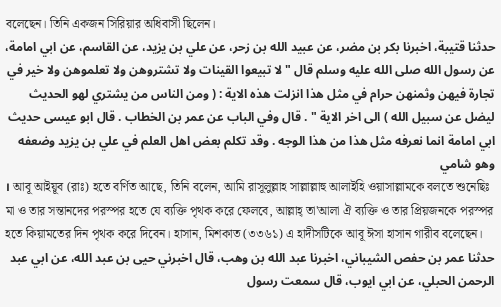বলেছেন। তিনি একজন সিরিয়ার অধিবাসী ছিলেন।
حدثنا قتيبة، اخبرنا بكر بن مضر، عن عبيد الله بن زحر، عن علي بن يزيد، عن القاسم، عن ابي امامة، عن رسول الله صلى الله عليه وسلم قال " لا تبيعوا القينات ولا تشتروهن ولا تعلموهن ولا خير في تجارة فيهن وثمنهن حرام في مثل هذا انزلت هذه الاية : ( ومن الناس من يشتري لهو الحديث ليضل عن سبيل الله ) الى اخر الاية " . قال وفي الباب عن عمر بن الخطاب . قال ابو عيسى حديث ابي امامة انما نعرفه مثل هذا من هذا الوجه . وقد تكلم بعض اهل العلم في علي بن يزيد وضعفه وهو شامي
। আবূ আইয়ূব (রাঃ) হতে বর্ণিত আছে, তিনি বলেন, আমি রাসূলুল্লাহ সাল্লাল্লাহু আলাইহি ওয়াসাল্লামকে বলতে শুনেছিঃ মা ও তার সন্তানদের পরস্পর হতে যে ব্যক্তি পৃথক করে ফেলবে, আল্লাহ্ তা'আলা ঐ ব্যক্তি ও তার প্রিয়জনকে পরস্পর হতে কিয়ামতের দিন পৃথক করে দিবেন। হাসান, মিশকাত (৩৩৬১) এ হাদীসটিকে আবূ ঈসা হাসান গারীব বলেছেন।
حدثنا عمر بن حفص الشيباني، اخبرنا عبد الله بن وهب، قال اخبرني حيى بن عبد الله، عن ابي عبد الرحمن الحبلي، عن ابي ايوب، قال سمعت رسول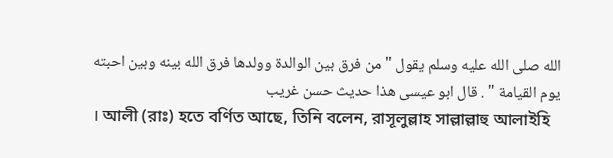الله صلى الله عليه وسلم يقول " من فرق بين الوالدة وولدها فرق الله بينه وبين احبته يوم القيامة " . قال ابو عيسى هذا حديث حسن غريب
। আলী (রাঃ) হতে বর্ণিত আছে, তিনি বলেন, রাসূলুল্লাহ সাল্লাল্লাহু আলাইহি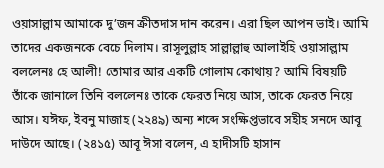ওয়াসাল্লাম আমাকে দু’জন ক্রীতদাস দান করেন। এরা ছিল আপন ভাই। আমি তাদের একজনকে বেচে দিলাম। রাসূলুল্লাহ সাল্লাল্লাহু আলাইহি ওয়াসাল্লাম বললেনঃ হে আলী! তোমার আর একটি গোলাম কোথায়? আমি বিষয়টি তাঁকে জানালে তিনি বললেনঃ তাকে ফেরত নিয়ে আস, তাকে ফেরত নিয়ে আস। যঈফ, ইবনু মাজাহ (২২৪৯) অন্য শব্দে সংক্ষিপ্তভাবে সহীহ সনদে আবূ দাউদে আছে। (২৪১৫) আবূ ঈসা বলেন, এ হাদীসটি হাসান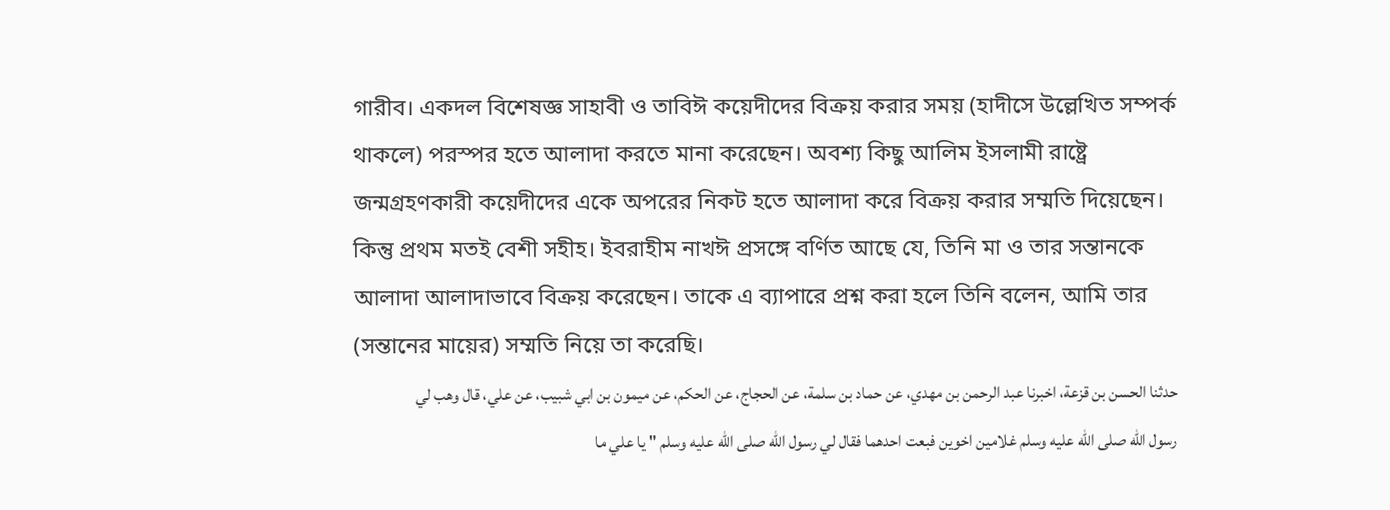গারীব। একদল বিশেষজ্ঞ সাহাবী ও তাবিঈ কয়েদীদের বিক্রয় করার সময় (হাদীসে উল্লেখিত সম্পর্ক থাকলে) পরস্পর হতে আলাদা করতে মানা করেছেন। অবশ্য কিছু আলিম ইসলামী রাষ্ট্রে জন্মগ্রহণকারী কয়েদীদের একে অপরের নিকট হতে আলাদা করে বিক্রয় করার সম্মতি দিয়েছেন। কিন্তু প্রথম মতই বেশী সহীহ। ইবরাহীম নাখঈ প্রসঙ্গে বর্ণিত আছে যে, তিনি মা ও তার সন্তানকে আলাদা আলাদাভাবে বিক্রয় করেছেন। তাকে এ ব্যাপারে প্রশ্ন করা হলে তিনি বলেন, আমি তার (সন্তানের মায়ের) সম্মতি নিয়ে তা করেছি।
حدثنا الحسن بن قزعة، اخبرنا عبد الرحمن بن مهدي، عن حماد بن سلمة، عن الحجاج، عن الحكم، عن ميمون بن ابي شبيب، عن علي، قال وهب لي رسول الله صلى الله عليه وسلم غلامين اخوين فبعت احدهما فقال لي رسول الله صلى الله عليه وسلم " يا علي ما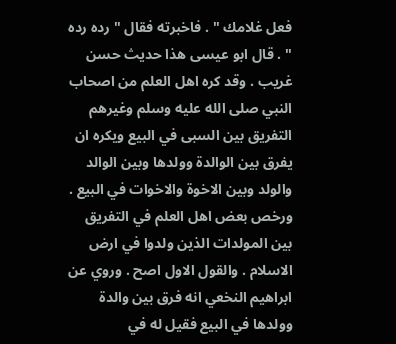فعل غلامك " . فاخبرته فقال " رده رده " . قال ابو عيسى هذا حديث حسن غريب . وقد كره اهل العلم من اصحاب النبي صلى الله عليه وسلم وغيرهم التفريق بين السبى في البيع ويكره ان يفرق بين الوالدة وولدها وبين الوالد والولد وبين الاخوة والاخوات في البيع . ورخص بعض اهل العلم في التفريق بين المولدات الذين ولدوا في ارض الاسلام . والقول الاول اصح . وروي عن ابراهيم النخعي انه فرق بين والدة وولدها في البيع فقيل له في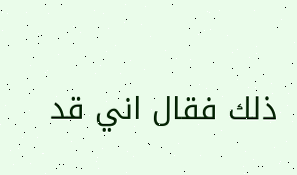ذلك فقال اني قد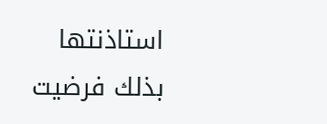استاذنتها بذلك فرضيت